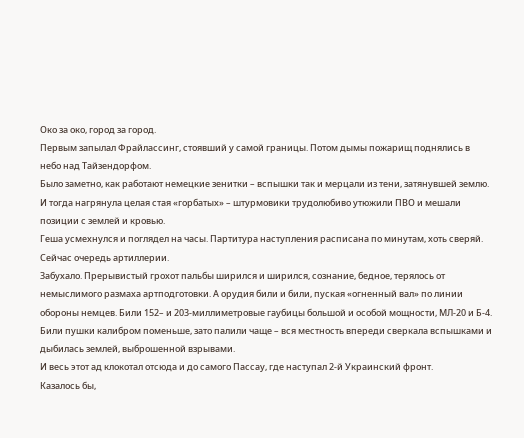Око за око, город за город.
Первым запылал Фрайлассинг, стоявший у самой границы. Потом дымы пожарищ поднялись в небо над Тайзендорфом.
Было заметно, как работают немецкие зенитки – вспышки так и мерцали из тени, затянувшей землю. И тогда нагрянула целая стая «горбатых» – штурмовики трудолюбиво утюжили ПВО и мешали позиции с землей и кровью.
Геша усмехнулся и поглядел на часы. Партитура наступления расписана по минутам, хоть сверяй. Сейчас очередь артиллерии.
Забухало. Прерывистый грохот пальбы ширился и ширился, сознание, бедное, терялось от немыслимого размаха артподготовки. А орудия били и били, пуская «огненный вал» по линии обороны немцев. Били 152– и 203-миллиметровые гаубицы большой и особой мощности, МЛ-20 и Б-4. Били пушки калибром поменьше, зато палили чаще – вся местность впереди сверкала вспышками и дыбилась землей, выброшенной взрывами.
И весь этот ад клокотал отсюда и до самого Пассау, где наступал 2-й Украинский фронт.
Казалось бы,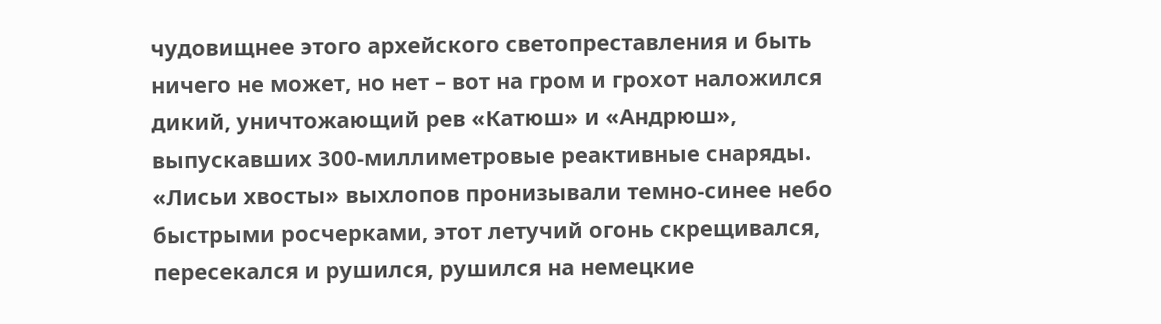чудовищнее этого архейского светопреставления и быть ничего не может, но нет – вот на гром и грохот наложился дикий, уничтожающий рев «Катюш» и «Андрюш», выпускавших 300-миллиметровые реактивные снаряды.
«Лисьи хвосты» выхлопов пронизывали темно-синее небо быстрыми росчерками, этот летучий огонь скрещивался, пересекался и рушился, рушился на немецкие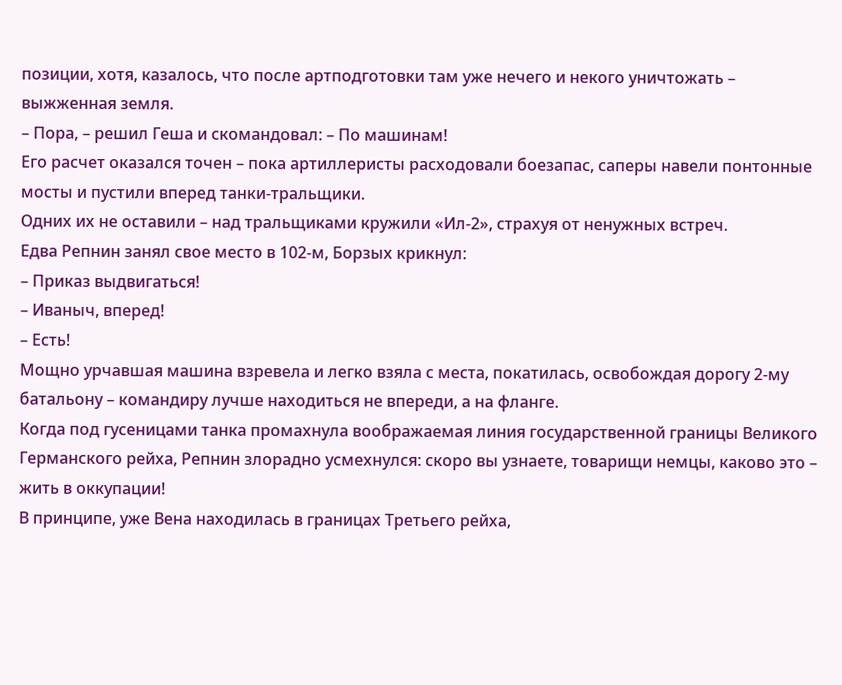позиции, хотя, казалось, что после артподготовки там уже нечего и некого уничтожать – выжженная земля.
– Пора, – решил Геша и скомандовал: – По машинам!
Его расчет оказался точен – пока артиллеристы расходовали боезапас, саперы навели понтонные мосты и пустили вперед танки-тральщики.
Одних их не оставили – над тральщиками кружили «Ил-2», страхуя от ненужных встреч.
Едва Репнин занял свое место в 102-м, Борзых крикнул:
– Приказ выдвигаться!
– Иваныч, вперед!
– Есть!
Мощно урчавшая машина взревела и легко взяла с места, покатилась, освобождая дорогу 2-му батальону – командиру лучше находиться не впереди, а на фланге.
Когда под гусеницами танка промахнула воображаемая линия государственной границы Великого Германского рейха, Репнин злорадно усмехнулся: скоро вы узнаете, товарищи немцы, каково это – жить в оккупации!
В принципе, уже Вена находилась в границах Третьего рейха,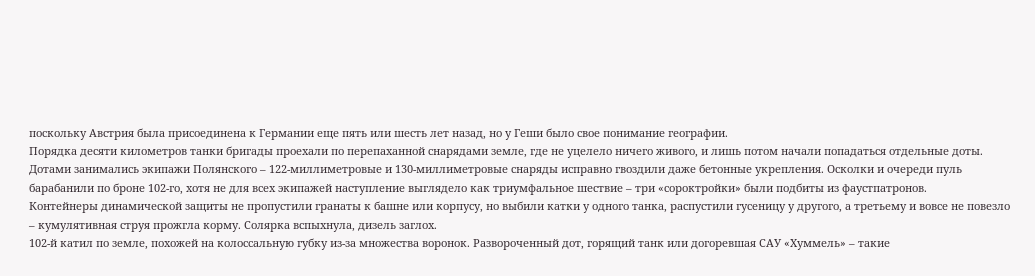поскольку Австрия была присоединена к Германии еще пять или шесть лет назад, но у Геши было свое понимание географии.
Порядка десяти километров танки бригады проехали по перепаханной снарядами земле, где не уцелело ничего живого, и лишь потом начали попадаться отдельные доты.
Дотами занимались экипажи Полянского – 122-миллиметровые и 130-миллиметровые снаряды исправно гвоздили даже бетонные укрепления. Осколки и очереди пуль барабанили по броне 102-го, хотя не для всех экипажей наступление выглядело как триумфальное шествие – три «сороктройки» были подбиты из фаустпатронов.
Контейнеры динамической защиты не пропустили гранаты к башне или корпусу, но выбили катки у одного танка, распустили гусеницу у другого, а третьему и вовсе не повезло – кумулятивная струя прожгла корму. Солярка вспыхнула, дизель заглох.
102-й катил по земле, похожей на колоссальную губку из-за множества воронок. Развороченный дот, горящий танк или догоревшая САУ «Хуммель» – такие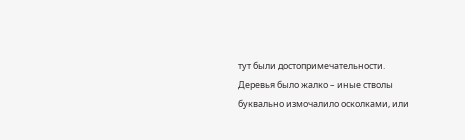тут были достопримечательности.
Деревья было жалко – иные стволы буквально измочалило осколками, или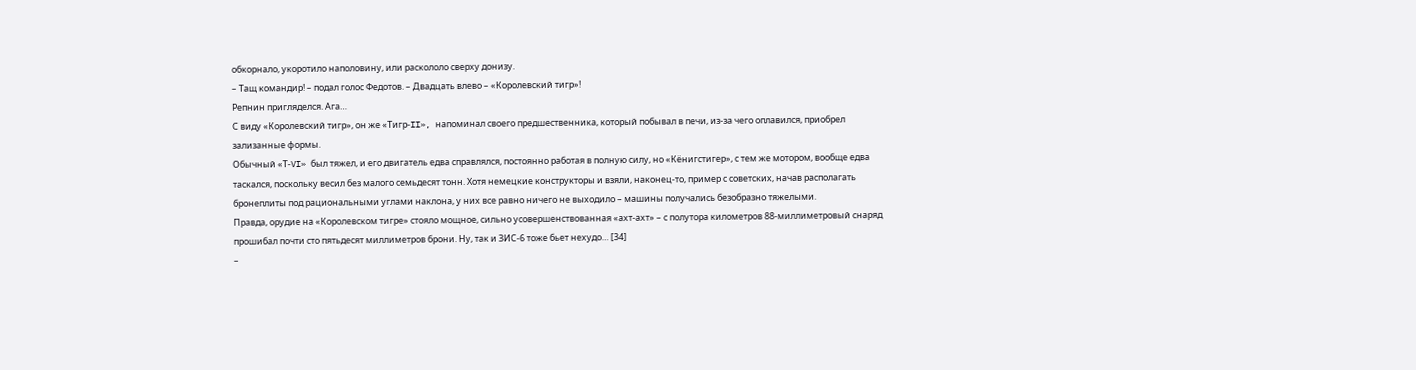обкорнало, укоротило наполовину, или раскололо сверху донизу.
– Тащ командир! – подал голос Федотов. – Двадцать влево – «Королевский тигр»!
Репнин пригляделся. Ага…
С виду «Королевский тигр», он же «Тигр-II», напоминал своего предшественника, который побывал в печи, из-за чего оплавился, приобрел зализанные формы.
Обычный «Т-VI» был тяжел, и его двигатель едва справлялся, постоянно работая в полную силу, но «Кёнигстигер», с тем же мотором, вообще едва таскался, поскольку весил без малого семьдесят тонн. Хотя немецкие конструкторы и взяли, наконец-то, пример с советских, начав располагать бронеплиты под рациональными углами наклона, у них все равно ничего не выходило – машины получались безобразно тяжелыми.
Правда, орудие на «Королевском тигре» стояло мощное, сильно усовершенствованная «ахт-ахт» – с полутора километров 88-миллиметровый снаряд прошибал почти сто пятьдесят миллиметров брони. Ну, так и ЗИС-6 тоже бьет нехудо… [34]
–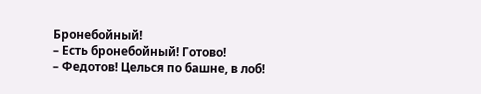Бронебойный!
– Есть бронебойный! Готово!
– Федотов! Целься по башне, в лоб!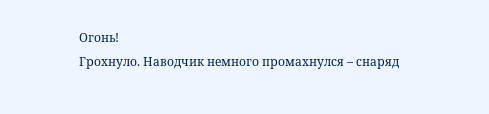Огонь!
Грохнуло. Наводчик немного промахнулся – снаряд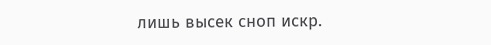лишь высек сноп искр.